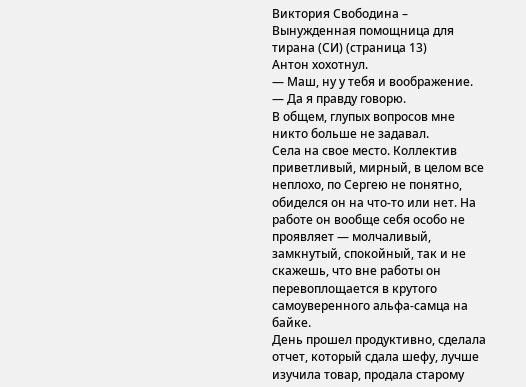Виктория Свободина – Вынужденная помощница для тирана (СИ) (страница 13)
Антон хохотнул.
— Маш, ну у тебя и воображение.
— Да я правду говорю.
В общем, глупых вопросов мне никто больше не задавал.
Села на свое место. Коллектив приветливый, мирный, в целом все неплохо, по Сергею не понятно, обиделся он на что-то или нет. На работе он вообще себя особо не проявляет — молчаливый, замкнутый, спокойный, так и не скажешь, что вне работы он перевоплощается в крутого самоуверенного альфа-самца на байке.
День прошел продуктивно, сделала отчет, который сдала шефу, лучше изучила товар, продала старому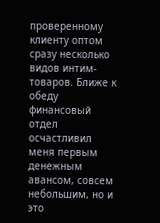проверенному клиенту оптом сразу несколько видов интим-товаров. Ближе к обеду финансовый отдел осчастливил меня первым денежным авансом, совсем небольшим, но и это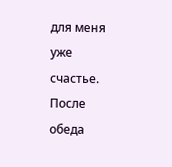для меня уже счастье. После обеда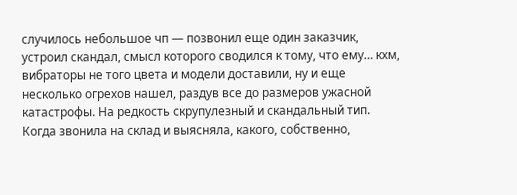случилось небольшое чп — позвонил еще один заказчик, устроил скандал, смысл которого сводился к тому, что ему… кхм, вибраторы не того цвета и модели доставили, ну и еще несколько огрехов нашел, раздув все до размеров ужасной катастрофы. На редкость скрупулезный и скандальный тип. Когда звонила на склад и выясняла, какого, собственно,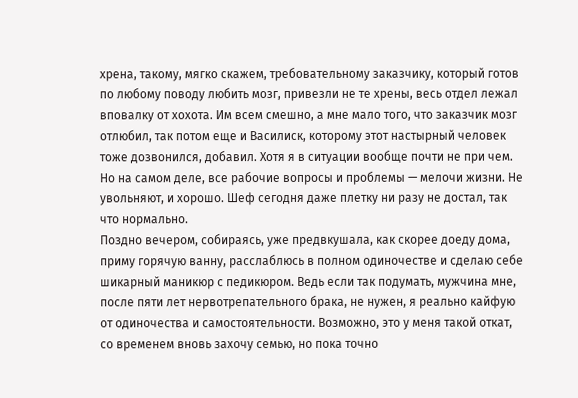хрена, такому, мягко скажем, требовательному заказчику, который готов по любому поводу любить мозг, привезли не те хрены, весь отдел лежал вповалку от хохота. Им всем смешно, а мне мало того, что заказчик мозг отлюбил, так потом еще и Василиск, которому этот настырный человек тоже дозвонился, добавил. Хотя я в ситуации вообще почти не при чем. Но на самом деле, все рабочие вопросы и проблемы — мелочи жизни. Не увольняют, и хорошо. Шеф сегодня даже плетку ни разу не достал, так что нормально.
Поздно вечером, собираясь, уже предвкушала, как скорее доеду дома, приму горячую ванну, расслаблюсь в полном одиночестве и сделаю себе шикарный маникюр с педикюром. Ведь если так подумать, мужчина мне, после пяти лет нервотрепательного брака, не нужен, я реально кайфую от одиночества и самостоятельности. Возможно, это у меня такой откат, со временем вновь захочу семью, но пока точно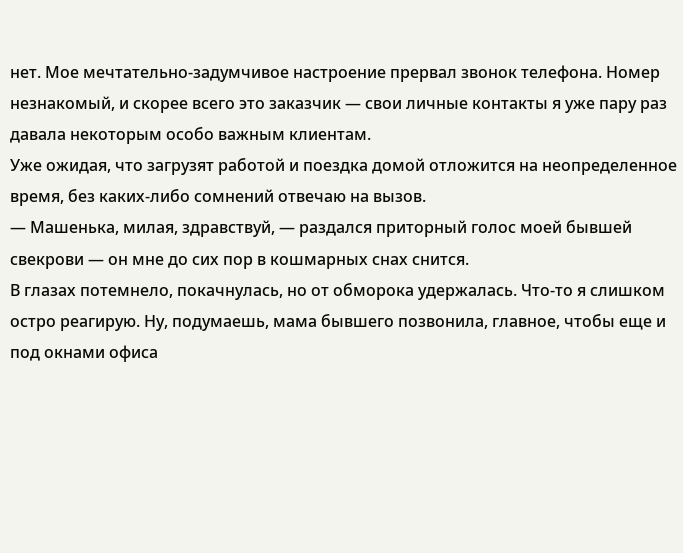нет. Мое мечтательно-задумчивое настроение прервал звонок телефона. Номер незнакомый, и скорее всего это заказчик — свои личные контакты я уже пару раз давала некоторым особо важным клиентам.
Уже ожидая, что загрузят работой и поездка домой отложится на неопределенное время, без каких-либо сомнений отвечаю на вызов.
— Машенька, милая, здравствуй, — раздался приторный голос моей бывшей свекрови — он мне до сих пор в кошмарных снах снится.
В глазах потемнело, покачнулась, но от обморока удержалась. Что-то я слишком остро реагирую. Ну, подумаешь, мама бывшего позвонила, главное, чтобы еще и под окнами офиса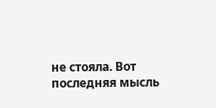не стояла. Вот последняя мысль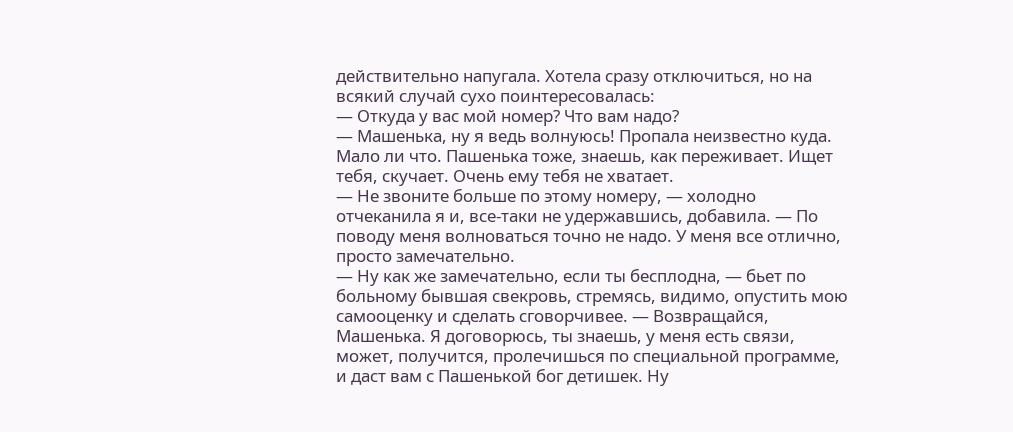действительно напугала. Хотела сразу отключиться, но на всякий случай сухо поинтересовалась:
— Откуда у вас мой номер? Что вам надо?
— Машенька, ну я ведь волнуюсь! Пропала неизвестно куда. Мало ли что. Пашенька тоже, знаешь, как переживает. Ищет тебя, скучает. Очень ему тебя не хватает.
— Не звоните больше по этому номеру, — холодно отчеканила я и, все-таки не удержавшись, добавила. — По поводу меня волноваться точно не надо. У меня все отлично, просто замечательно.
— Ну как же замечательно, если ты бесплодна, — бьет по больному бывшая свекровь, стремясь, видимо, опустить мою самооценку и сделать сговорчивее. — Возвращайся, Машенька. Я договорюсь, ты знаешь, у меня есть связи, может, получится, пролечишься по специальной программе, и даст вам с Пашенькой бог детишек. Ну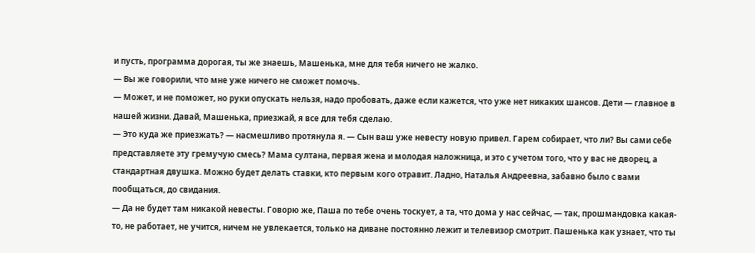и пусть, программа дорогая, ты же знаешь, Машенька, мне для тебя ничего не жалко.
— Вы же говорили, что мне уже ничего не сможет помочь.
— Может, и не поможет, но руки опускать нельзя, надо пробовать, даже если кажется, что уже нет никаких шансов. Дети — главное в нашей жизни. Давай, Машенька, приезжай, я все для тебя сделаю.
— Это куда же приезжать? — насмешливо протянула я. — Сын ваш уже невесту новую привел. Гарем собирает, что ли? Вы сами себе представляете эту гремучую смесь? Мама султана, первая жена и молодая наложница, и это с учетом того, что у вас не дворец, а стандартная двушка. Можно будет делать ставки, кто первым кого отравит. Ладно, Наталья Андреевна, забавно было с вами пообщаться, до свидания.
— Да не будет там никакой невесты. Говорю же, Паша по тебе очень тоскует, а та, что дома у нас сейчас, — так, прошмандовка какая-то, не работает, не учится, ничем не увлекается, только на диване постоянно лежит и телевизор смотрит. Пашенька как узнает, что ты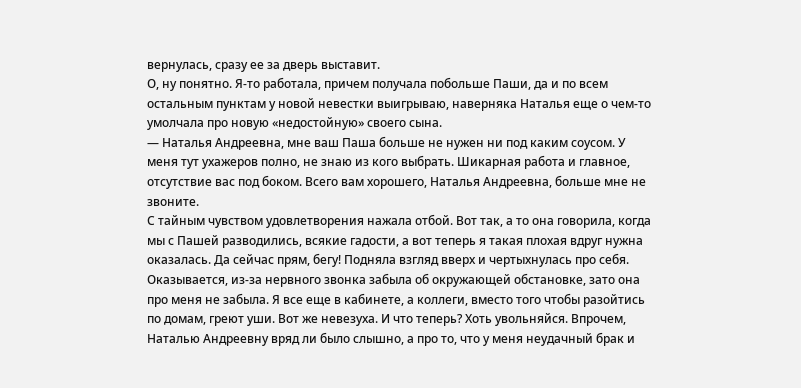вернулась, сразу ее за дверь выставит.
О, ну понятно. Я-то работала, причем получала побольше Паши, да и по всем остальным пунктам у новой невестки выигрываю, наверняка Наталья еще о чем-то умолчала про новую «недостойную» своего сына.
— Наталья Андреевна, мне ваш Паша больше не нужен ни под каким соусом. У меня тут ухажеров полно, не знаю из кого выбрать. Шикарная работа и главное, отсутствие вас под боком. Всего вам хорошего, Наталья Андреевна, больше мне не звоните.
С тайным чувством удовлетворения нажала отбой. Вот так, а то она говорила, когда мы с Пашей разводились, всякие гадости, а вот теперь я такая плохая вдруг нужна оказалась. Да сейчас прям, бегу! Подняла взгляд вверх и чертыхнулась про себя. Оказывается, из-за нервного звонка забыла об окружающей обстановке, зато она про меня не забыла. Я все еще в кабинете, а коллеги, вместо того чтобы разойтись по домам, греют уши. Вот же невезуха. И что теперь? Хоть увольняйся. Впрочем, Наталью Андреевну вряд ли было слышно, а про то, что у меня неудачный брак и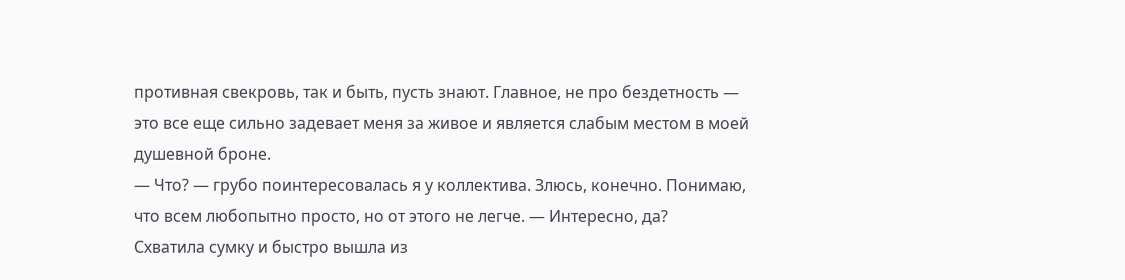противная свекровь, так и быть, пусть знают. Главное, не про бездетность — это все еще сильно задевает меня за живое и является слабым местом в моей душевной броне.
— Что? — грубо поинтересовалась я у коллектива. Злюсь, конечно. Понимаю, что всем любопытно просто, но от этого не легче. — Интересно, да?
Схватила сумку и быстро вышла из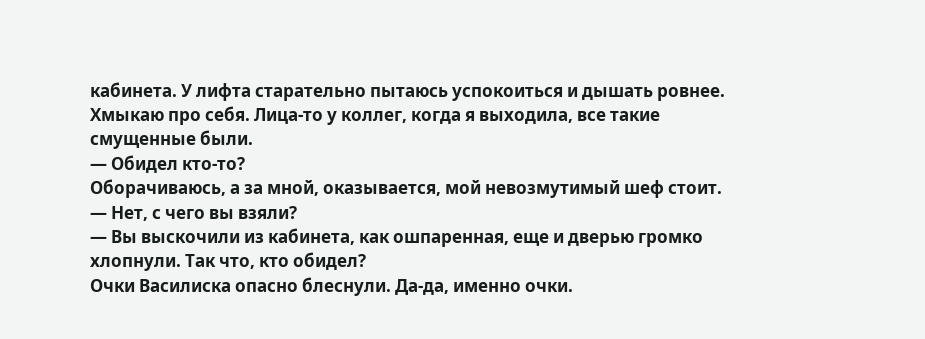кабинета. У лифта старательно пытаюсь успокоиться и дышать ровнее. Хмыкаю про себя. Лица-то у коллег, когда я выходила, все такие смущенные были.
— Обидел кто-то?
Оборачиваюсь, а за мной, оказывается, мой невозмутимый шеф стоит.
— Нет, с чего вы взяли?
— Вы выскочили из кабинета, как ошпаренная, еще и дверью громко хлопнули. Так что, кто обидел?
Очки Василиска опасно блеснули. Да-да, именно очки.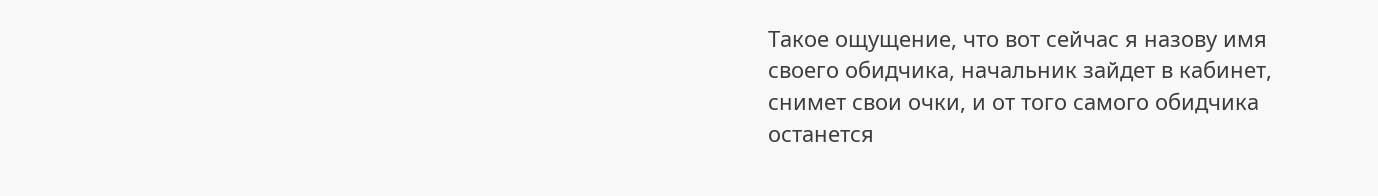Такое ощущение, что вот сейчас я назову имя своего обидчика, начальник зайдет в кабинет, снимет свои очки, и от того самого обидчика останется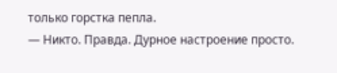только горстка пепла.
— Никто. Правда. Дурное настроение просто.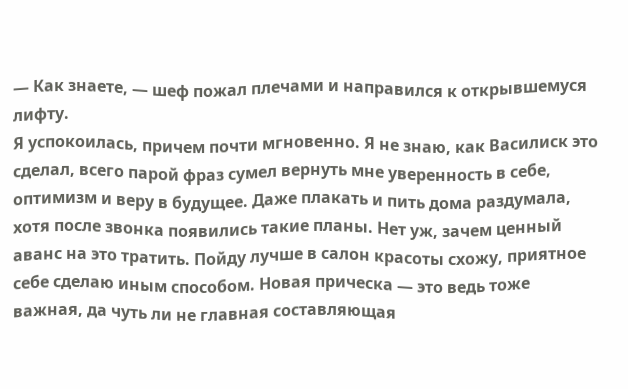— Как знаете, — шеф пожал плечами и направился к открывшемуся лифту.
Я успокоилась, причем почти мгновенно. Я не знаю, как Василиск это сделал, всего парой фраз сумел вернуть мне уверенность в себе, оптимизм и веру в будущее. Даже плакать и пить дома раздумала, хотя после звонка появились такие планы. Нет уж, зачем ценный аванс на это тратить. Пойду лучше в салон красоты схожу, приятное себе сделаю иным способом. Новая прическа — это ведь тоже важная, да чуть ли не главная составляющая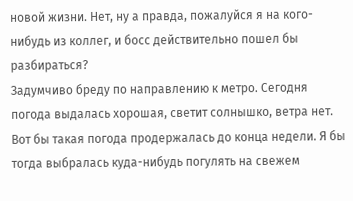новой жизни. Нет, ну а правда, пожалуйся я на кого-нибудь из коллег, и босс действительно пошел бы разбираться?
Задумчиво бреду по направлению к метро. Сегодня погода выдалась хорошая, светит солнышко, ветра нет. Вот бы такая погода продержалась до конца недели. Я бы тогда выбралась куда-нибудь погулять на свежем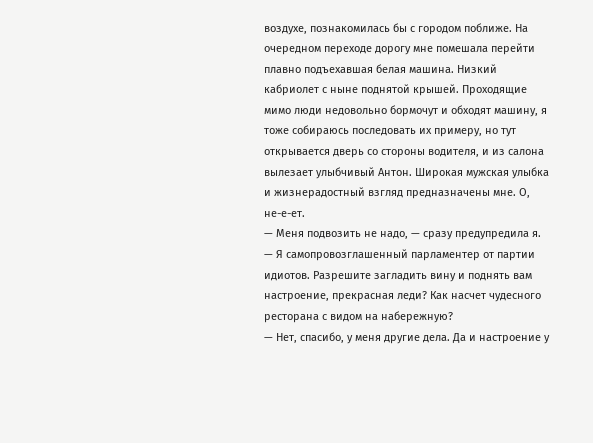воздухе, познакомилась бы с городом поближе. На очередном переходе дорогу мне помешала перейти плавно подъехавшая белая машина. Низкий кабриолет с ныне поднятой крышей. Проходящие мимо люди недовольно бормочут и обходят машину, я тоже собираюсь последовать их примеру, но тут открывается дверь со стороны водителя, и из салона вылезает улыбчивый Антон. Широкая мужская улыбка и жизнерадостный взгляд предназначены мне. О, не-е-ет.
— Меня подвозить не надо, — сразу предупредила я.
— Я самопровозглашенный парламентер от партии идиотов. Разрешите загладить вину и поднять вам настроение, прекрасная леди? Как насчет чудесного ресторана с видом на набережную?
— Нет, спасибо, у меня другие дела. Да и настроение у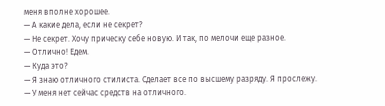меня вполне хорошее.
— А какие дела, если не секрет?
— Не секрет. Хочу прическу себе новую. И так, по мелочи еще разное.
— Отлично! Едем.
— Куда это?
— Я знаю отличного стилиста. Сделает все по высшему разряду. Я прослежу.
— У меня нет сейчас средств на отличного.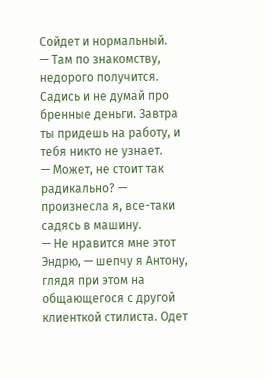Сойдет и нормальный.
— Там по знакомству, недорого получится. Садись и не думай про бренные деньги. Завтра ты придешь на работу, и тебя никто не узнает.
— Может, не стоит так радикально? — произнесла я, все-таки садясь в машину.
— Не нравится мне этот Эндрю, — шепчу я Антону, глядя при этом на общающегося с другой клиенткой стилиста. Одет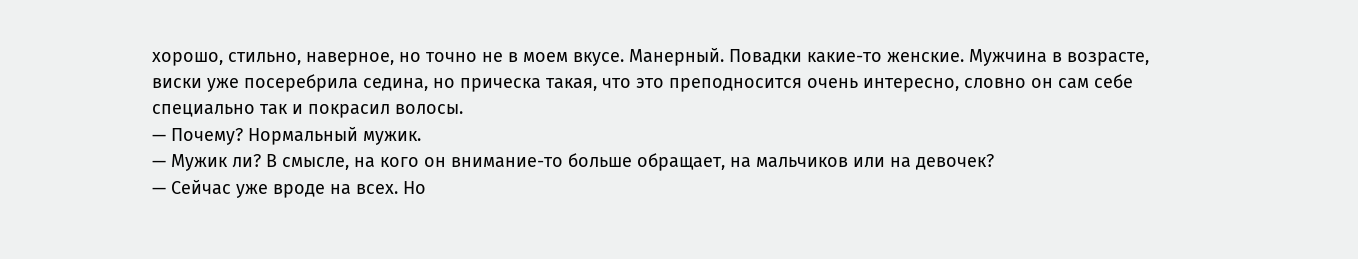хорошо, стильно, наверное, но точно не в моем вкусе. Манерный. Повадки какие-то женские. Мужчина в возрасте, виски уже посеребрила седина, но прическа такая, что это преподносится очень интересно, словно он сам себе специально так и покрасил волосы.
— Почему? Нормальный мужик.
— Мужик ли? В смысле, на кого он внимание-то больше обращает, на мальчиков или на девочек?
— Сейчас уже вроде на всех. Но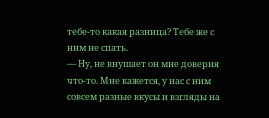тебе-то какая разница? Тебе же с ним не спать.
— Ну, не внушает он мне доверия что-то. Мне кажется, у нас с ним совсем разные вкусы и взгляды на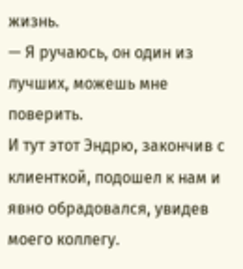жизнь.
— Я ручаюсь, он один из лучших, можешь мне поверить.
И тут этот Эндрю, закончив с клиенткой, подошел к нам и явно обрадовался, увидев моего коллегу.